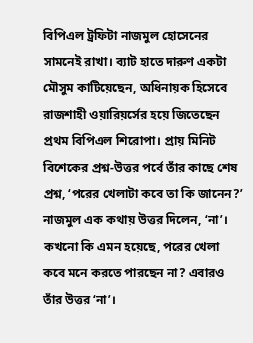বিপিএল ট্রফিটা নাজমুল হোসেনের সামনেই রাখা। ব্যাট হাতে দারুণ একটা মৌসুম কাটিয়েছেন, অধিনায়ক হিসেবে রাজশাহী ওয়ারিয়র্সের হয়ে জিতেছেন প্রথম বিপিএল শিরোপা। প্রায় মিনিট বিশেকের প্রশ্ন-উত্তর পর্বে তাঁর কাছে শেষ প্রশ্ন, ‘পরের খেলাটা কবে তা কি জানেন?’ নাজমুল এক কথায় উত্তর দিলেন, ‘না’।
কখনো কি এমন হয়েছে, পরের খেলা কবে মনে করতে পারছেন না? এবারও তাঁর উত্তর ‘না’।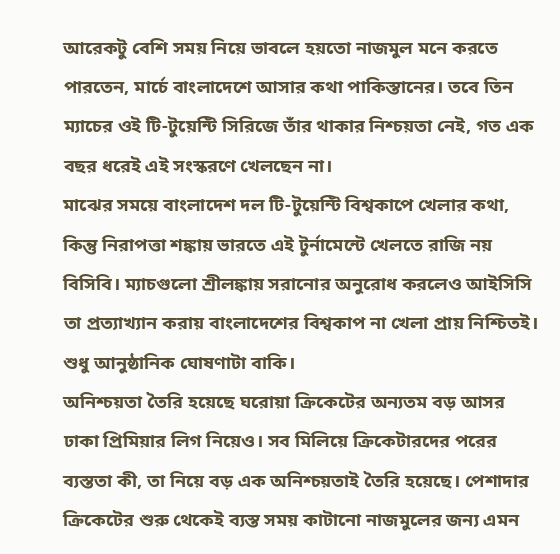আরেকটু বেশি সময় নিয়ে ভাবলে হয়তো নাজমুল মনে করতে পারতেন, মার্চে বাংলাদেশে আসার কথা পাকিস্তানের। তবে তিন ম্যাচের ওই টি-টুয়েন্টি সিরিজে তাঁর থাকার নিশ্চয়তা নেই, গত এক বছর ধরেই এই সংস্করণে খেলছেন না।
মাঝের সময়ে বাংলাদেশ দল টি-টুয়েন্টি বিশ্বকাপে খেলার কথা, কিন্তু নিরাপত্তা শঙ্কায় ভারতে এই টুর্নামেন্টে খেলতে রাজি নয় বিসিবি। ম্যাচগুলো শ্রীলঙ্কায় সরানোর অনুরোধ করলেও আইসিসি তা প্রত্যাখ্যান করায় বাংলাদেশের বিশ্বকাপ না খেলা প্রায় নিশ্চিতই। শুধু আনুষ্ঠানিক ঘোষণাটা বাকি।
অনিশ্চয়তা তৈরি হয়েছে ঘরোয়া ক্রিকেটের অন্যতম বড় আসর ঢাকা প্রিমিয়ার লিগ নিয়েও। সব মিলিয়ে ক্রিকেটারদের পরের ব্যস্ততা কী, তা নিয়ে বড় এক অনিশ্চয়তাই তৈরি হয়েছে। পেশাদার ক্রিকেটের শুরু থেকেই ব্যস্ত সময় কাটানো নাজমুলের জন্য এমন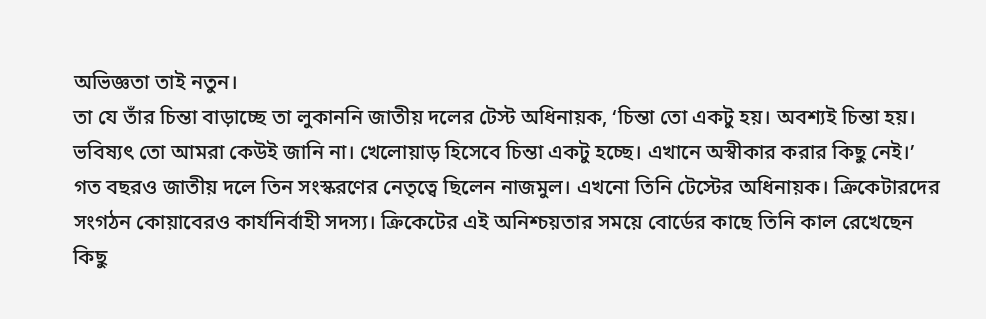অভিজ্ঞতা তাই নতুন।
তা যে তাঁর চিন্তা বাড়াচ্ছে তা লুকাননি জাতীয় দলের টেস্ট অধিনায়ক, ‘চিন্তা তো একটু হয়। অবশ্যই চিন্তা হয়। ভবিষ্যৎ তো আমরা কেউই জানি না। খেলোয়াড় হিসেবে চিন্তা একটু হচ্ছে। এখানে অস্বীকার করার কিছু নেই।’
গত বছরও জাতীয় দলে তিন সংস্করণের নেতৃত্বে ছিলেন নাজমুল। এখনো তিনি টেস্টের অধিনায়ক। ক্রিকেটারদের সংগঠন কোয়াবেরও কার্যনির্বাহী সদস্য। ক্রিকেটের এই অনিশ্চয়তার সময়ে বোর্ডের কাছে তিনি কাল রেখেছেন কিছু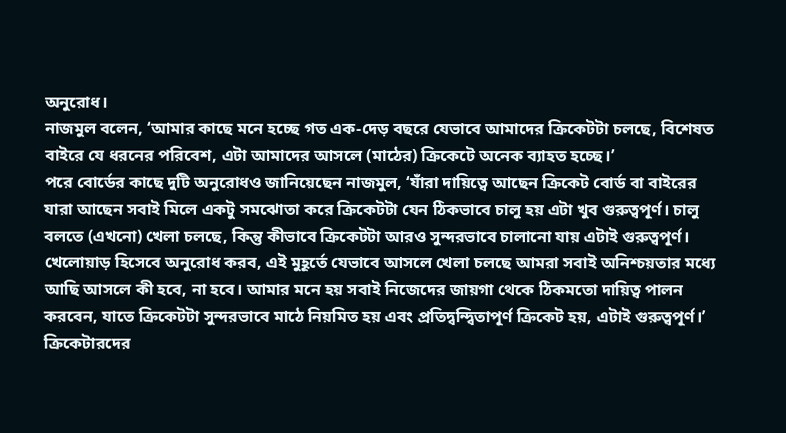অনুরোধ।
নাজমুল বলেন, ‘আমার কাছে মনে হচ্ছে গত এক-দেড় বছরে যেভাবে আমাদের ক্রিকেটটা চলছে, বিশেষত বাইরে যে ধরনের পরিবেশ, এটা আমাদের আসলে (মাঠের) ক্রিকেটে অনেক ব্যাহত হচ্ছে।’
পরে বোর্ডের কাছে দুটি অনুরোধও জানিয়েছেন নাজমুল, ‘যাঁরা দায়িত্বে আছেন ক্রিকেট বোর্ড বা বাইরের যারা আছেন সবাই মিলে একটু সমঝোতা করে ক্রিকেটটা যেন ঠিকভাবে চালু হয় এটা খুব গুরুত্বপূর্ণ। চালু বলতে (এখনো) খেলা চলছে, কিন্তু কীভাবে ক্রিকেটটা আরও সুন্দরভাবে চালানো যায় এটাই গুরুত্বপূর্ণ। খেলোয়াড় হিসেবে অনুরোধ করব, এই মুহূর্তে যেভাবে আসলে খেলা চলছে আমরা সবাই অনিশ্চয়তার মধ্যে আছি আসলে কী হবে, না হবে। আমার মনে হয় সবাই নিজেদের জায়গা থেকে ঠিকমতো দায়িত্ব পালন করবেন, যাতে ক্রিকেটটা সুন্দরভাবে মাঠে নিয়মিত হয় এবং প্রতিদ্বন্দ্বিতাপূর্ণ ক্রিকেট হয়, এটাই গুরুত্বপূর্ণ।’
ক্রিকেটারদের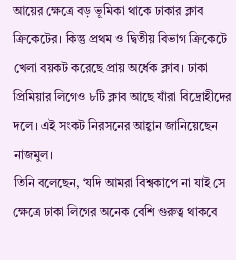আয়ের ক্ষেত্রে বড় ভূমিকা থাকে ঢাকার ক্লাব ক্রিকেটের। কিন্তু প্রথম ও দ্বিতীয় বিভাগ ক্রিকেটে খেলা বয়কট করেছে প্রায় অর্ধেক ক্লাব। ঢাকা প্রিমিয়ার লিগেও ৮টি ক্লাব আছে যাঁরা বিদ্রোহীদের দলে। এই সংকট নিরসনের আহ্বান জানিয়েছেন নাজমুল।
তিনি বলেছেন, ‘যদি আমরা বিশ্বকাপে না যাই সে ক্ষেত্রে ঢাকা লিগের অনেক বেশি গুরুত্ব থাকবে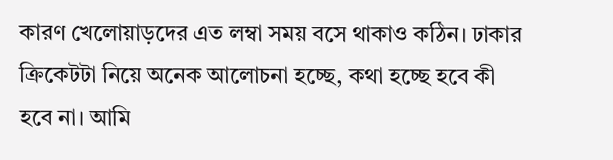কারণ খেলোয়াড়দের এত লম্বা সময় বসে থাকাও কঠিন। ঢাকার ক্রিকেটটা নিয়ে অনেক আলোচনা হচ্ছে, কথা হচ্ছে হবে কী হবে না। আমি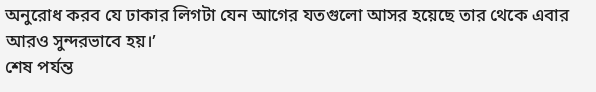অনুরোধ করব যে ঢাকার লিগটা যেন আগের যতগুলো আসর হয়েছে তার থেকে এবার আরও সুন্দরভাবে হয়।’
শেষ পর্যন্ত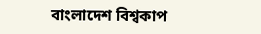বাংলাদেশ বিশ্বকাপ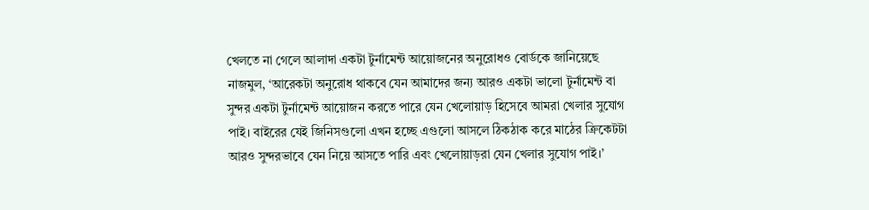খেলতে না গেলে আলাদা একটা টুর্নামেন্ট আয়োজনের অনুরোধও বোর্ডকে জানিয়েছে নাজমুল, ‘আরেকটা অনুরোধ থাকবে যেন আমাদের জন্য আরও একটা ভালো টুর্নামেন্ট বা সুন্দর একটা টুর্নামেন্ট আয়োজন করতে পারে যেন খেলোয়াড় হিসেবে আমরা খেলার সুযোগ পাই। বাইরের যেই জিনিসগুলো এখন হচ্ছে এগুলো আসলে ঠিকঠাক করে মাঠের ক্রিকেটটা আরও সুন্দরভাবে যেন নিয়ে আসতে পারি এবং খেলোয়াড়রা যেন খেলার সুযোগ পাই।’